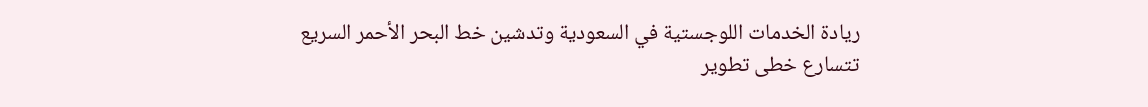ريادة الخدمات اللوجستية في السعودية وتدشين خط البحر الأحمر السريع
تتسارع خطى تطوير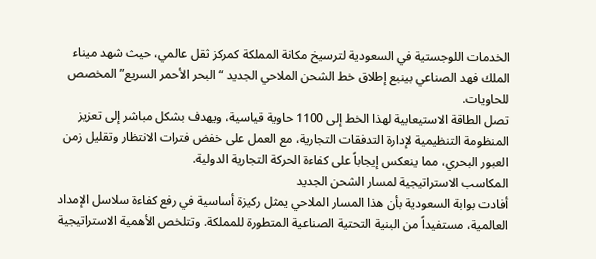الخدمات اللوجستية في السعودية لترسيخ مكانة المملكة كمركز ثقل عالمي، حيث شهد ميناء الملك فهد الصناعي بينبع إطلاق خط الشحن الملاحي الجديد “البحر الأحمر السريع” المخصص للحاويات.
تصل الطاقة الاستيعابية لهذا الخط إلى 1100 حاوية قياسية، ويهدف بشكل مباشر إلى تعزيز المنظومة التنظيمية لإدارة التدفقات التجارية، مع العمل على خفض فترات الانتظار وتقليل زمن العبور البحري، مما ينعكس إيجاباً على كفاءة الحركة التجارية الدولية.
المكاسب الاستراتيجية لمسار الشحن الجديد
أفادت بوابة السعودية بأن هذا المسار الملاحي يمثل ركيزة أساسية في رفع كفاءة سلاسل الإمداد العالمية، مستفيداً من البنية التحتية الصناعية المتطورة للمملكة. وتتلخص الأهمية الاستراتيجية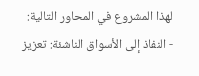لهذا المشروع في المحاور التالية:
- النفاذ إلى الأسواق الناشئة: تعزيز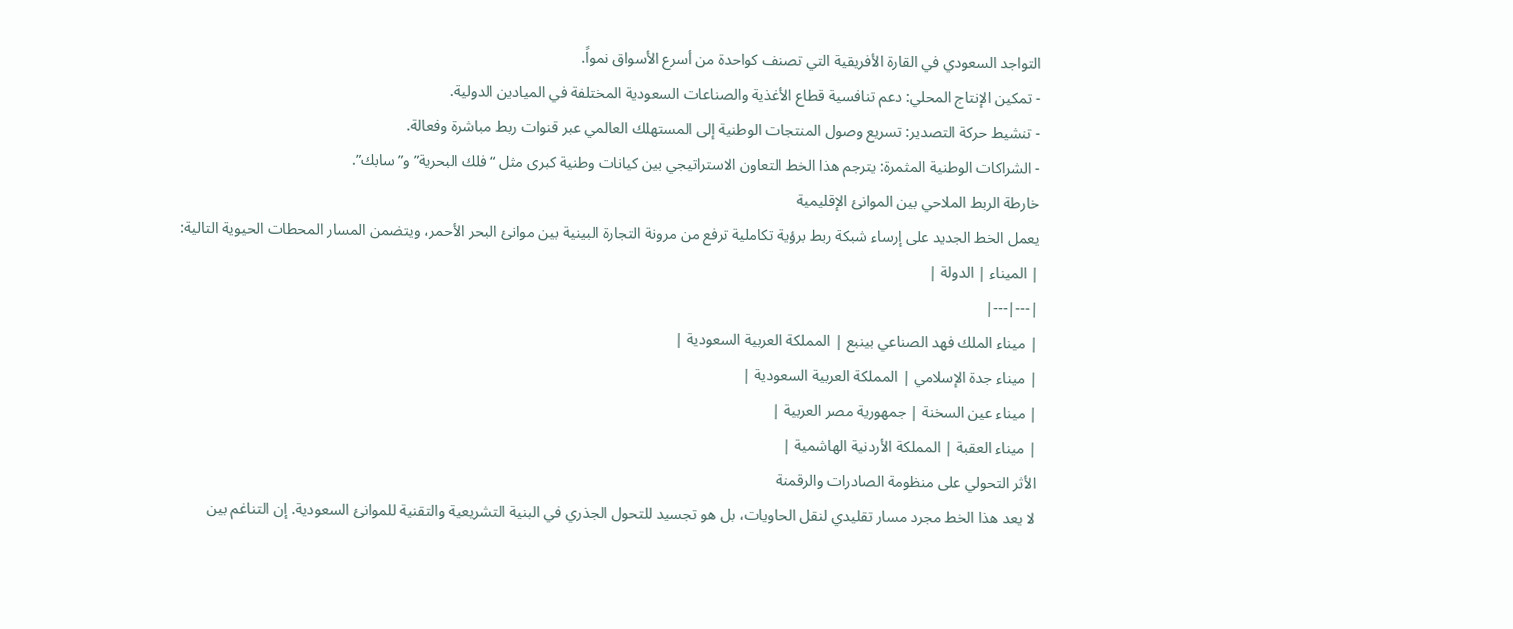التواجد السعودي في القارة الأفريقية التي تصنف كواحدة من أسرع الأسواق نمواً.
- تمكين الإنتاج المحلي: دعم تنافسية قطاع الأغذية والصناعات السعودية المختلفة في الميادين الدولية.
- تنشيط حركة التصدير: تسريع وصول المنتجات الوطنية إلى المستهلك العالمي عبر قنوات ربط مباشرة وفعالة.
- الشراكات الوطنية المثمرة: يترجم هذا الخط التعاون الاستراتيجي بين كيانات وطنية كبرى مثل “فلك البحرية” و”سابك”.
خارطة الربط الملاحي بين الموانئ الإقليمية
يعمل الخط الجديد على إرساء شبكة ربط برؤية تكاملية ترفع من مرونة التجارة البينية بين موانئ البحر الأحمر، ويتضمن المسار المحطات الحيوية التالية:
| الميناء | الدولة |
|---|---|
| ميناء الملك فهد الصناعي بينبع | المملكة العربية السعودية |
| ميناء جدة الإسلامي | المملكة العربية السعودية |
| ميناء عين السخنة | جمهورية مصر العربية |
| ميناء العقبة | المملكة الأردنية الهاشمية |
الأثر التحولي على منظومة الصادرات والرقمنة
لا يعد هذا الخط مجرد مسار تقليدي لنقل الحاويات، بل هو تجسيد للتحول الجذري في البنية التشريعية والتقنية للموانئ السعودية. إن التناغم بين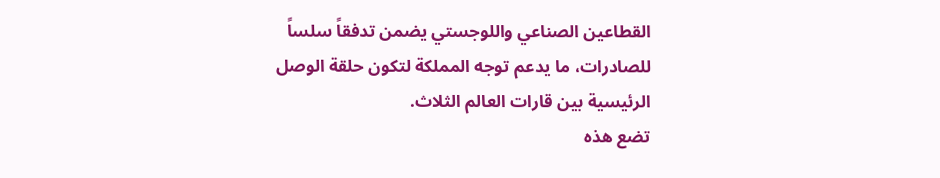القطاعين الصناعي واللوجستي يضمن تدفقاً سلساً للصادرات، ما يدعم توجه المملكة لتكون حلقة الوصل الرئيسية بين قارات العالم الثلاث.
تضع هذه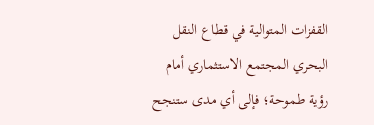القفزات المتوالية في قطاع النقل البحري المجتمع الاستثماري أمام رؤية طموحة؛ فإلى أي مدى ستنجح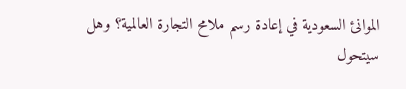الموانئ السعودية في إعادة رسم ملامح التجارة العالمية؟ وهل سيتحول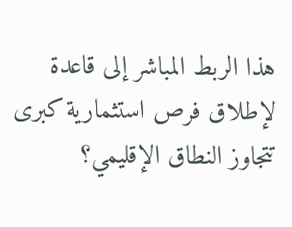هذا الربط المباشر إلى قاعدة لإطلاق فرص استثمارية كبرى تتجاوز النطاق الإقليمي؟